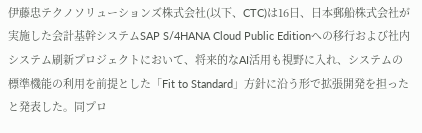伊藤忠テクノソリューションズ株式会社(以下、CTC)は16日、日本郵船株式会社が実施した会計基幹システムSAP S/4HANA Cloud Public Editionへの移行および社内システム刷新プロジェクトにおいて、将来的なAI活用も視野に入れ、システムの標準機能の利用を前提とした「Fit to Standard」方針に沿う形で拡張開発を担ったと発表した。同プロ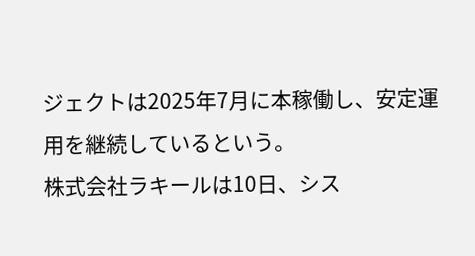ジェクトは2025年7月に本稼働し、安定運用を継続しているという。
株式会社ラキールは10日、シス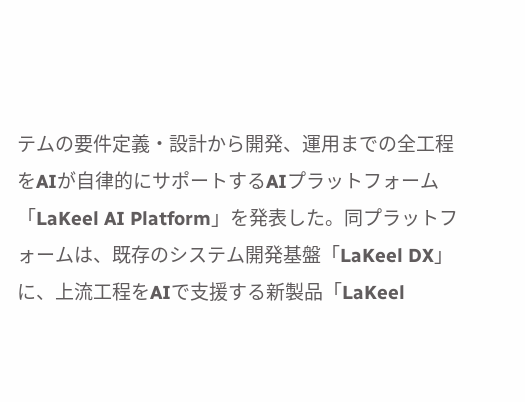テムの要件定義・設計から開発、運用までの全工程をAIが自律的にサポートするAIプラットフォーム「LaKeel AI Platform」を発表した。同プラットフォームは、既存のシステム開発基盤「LaKeel DX」に、上流工程をAIで支援する新製品「LaKeel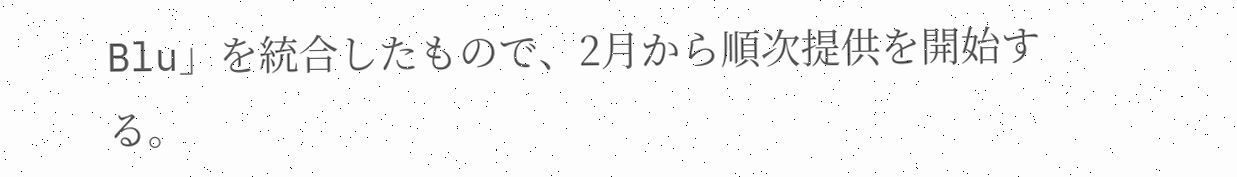Blu」を統合したもので、2月から順次提供を開始する。